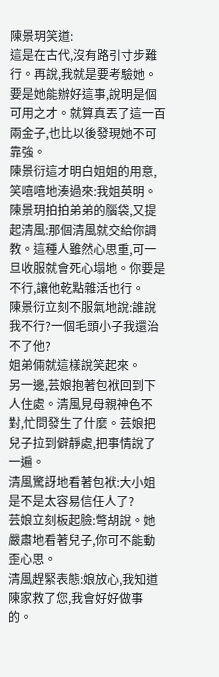陳景玥笑道:
這是在古代,沒有路引寸步難行。再說,我就是要考驗她。要是她能辦好這事,說明是個可用之才。就算真丟了這一百兩金子,也比以後發現她不可靠強。
陳景衍這才明白姐姐的用意,笑嘻嘻地湊過來:我姐英明。
陳景玥拍拍弟弟的腦袋,又提起清風:那個清風就交給你調教。這種人雖然心思重,可一旦收服就會死心塌地。你要是不行,讓他乾點雜活也行。
陳景衍立刻不服氣地說:誰說我不行?一個毛頭小子我還治不了他?
姐弟倆就這樣說笑起來。
另一邊,芸娘抱著包袱回到下人住處。清風見母親神色不對,忙問發生了什麼。芸娘把兒子拉到僻靜處,把事情說了一遍。
清風驚訝地看著包袱:大小姐是不是太容易信任人了?
芸娘立刻板起臉:彆胡說。她嚴肅地看著兒子,你可不能動歪心思。
清風趕緊表態:娘放心,我知道陳家救了您,我會好好做事的。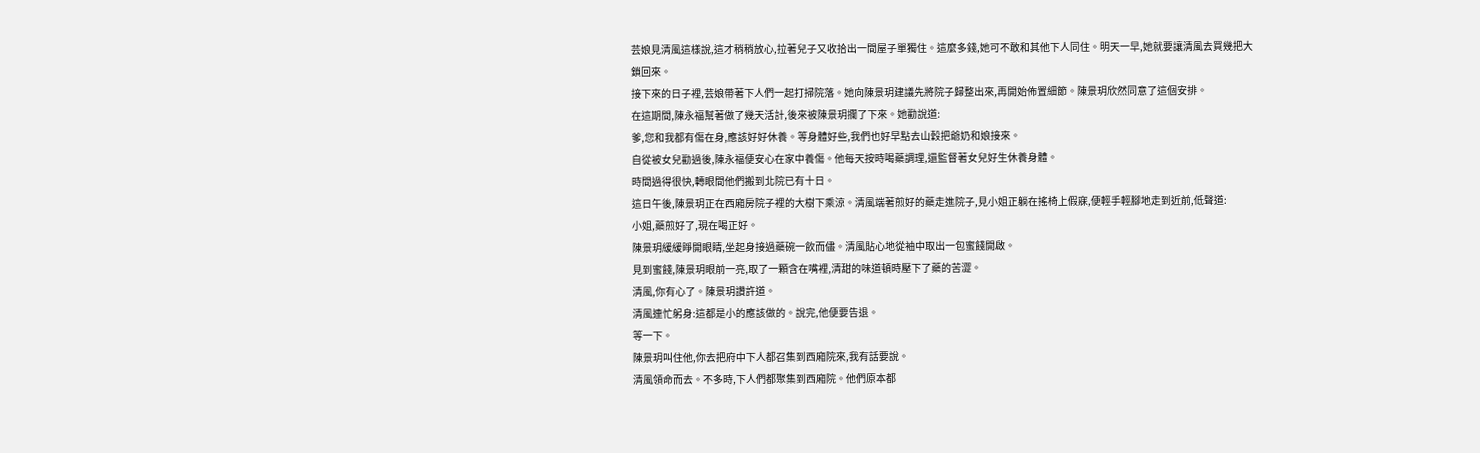芸娘見清風這樣說,這才稍稍放心,拉著兒子又收拾出一間屋子單獨住。這麼多錢,她可不敢和其他下人同住。明天一早,她就要讓清風去買幾把大鎖回來。
接下來的日子裡,芸娘帶著下人們一起打掃院落。她向陳景玥建議先將院子歸整出來,再開始佈置細節。陳景玥欣然同意了這個安排。
在這期間,陳永福幫著做了幾天活計,後來被陳景玥攔了下來。她勸說道:
爹,您和我都有傷在身,應該好好休養。等身體好些,我們也好早點去山穀把爺奶和娘接來。
自從被女兒勸過後,陳永福便安心在家中養傷。他每天按時喝藥調理,還監督著女兒好生休養身體。
時間過得很快,轉眼間他們搬到北院已有十日。
這日午後,陳景玥正在西廂房院子裡的大樹下乘涼。清風端著煎好的藥走進院子,見小姐正躺在搖椅上假寐,便輕手輕腳地走到近前,低聲道:
小姐,藥煎好了,現在喝正好。
陳景玥緩緩睜開眼睛,坐起身接過藥碗一飲而儘。清風貼心地從袖中取出一包蜜餞開啟。
見到蜜餞,陳景玥眼前一亮,取了一顆含在嘴裡,清甜的味道頓時壓下了藥的苦澀。
清風,你有心了。陳景玥讚許道。
清風連忙躬身:這都是小的應該做的。說完,他便要告退。
等一下。
陳景玥叫住他,你去把府中下人都召集到西廂院來,我有話要說。
清風領命而去。不多時,下人們都聚集到西廂院。他們原本都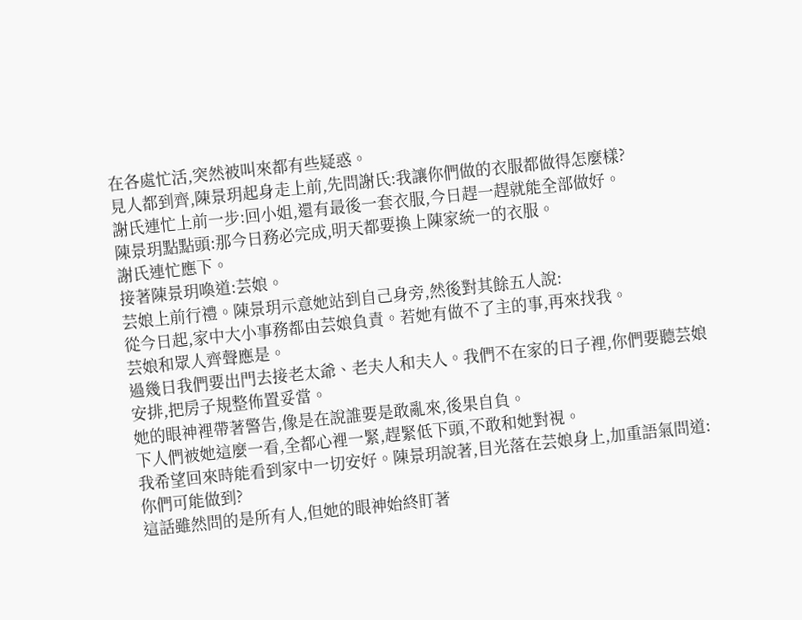在各處忙活,突然被叫來都有些疑惑。
見人都到齊,陳景玥起身走上前,先問謝氏:我讓你們做的衣服都做得怎麼樣?
謝氏連忙上前一步:回小姐,還有最後一套衣服,今日趕一趕就能全部做好。
陳景玥點點頭:那今日務必完成,明天都要換上陳家統一的衣服。
謝氏連忙應下。
接著陳景玥喚道:芸娘。
芸娘上前行禮。陳景玥示意她站到自己身旁,然後對其餘五人說:
從今日起,家中大小事務都由芸娘負責。若她有做不了主的事,再來找我。
芸娘和眾人齊聲應是。
過幾日我們要出門去接老太爺、老夫人和夫人。我們不在家的日子裡,你們要聽芸娘安排,把房子規整佈置妥當。
她的眼神裡帶著警告,像是在說誰要是敢亂來,後果自負。
下人們被她這麼一看,全都心裡一緊,趕緊低下頭,不敢和她對視。
我希望回來時能看到家中一切安好。陳景玥說著,目光落在芸娘身上,加重語氣問道:
你們可能做到?
這話雖然問的是所有人,但她的眼神始終盯著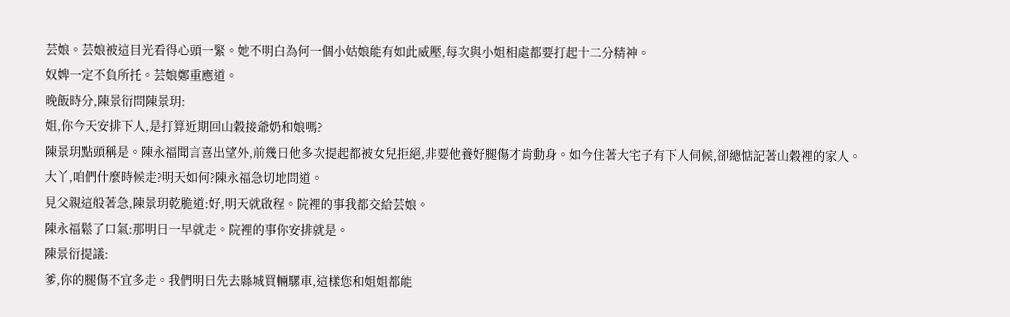芸娘。芸娘被這目光看得心頭一緊。她不明白為何一個小姑娘能有如此威壓,每次與小姐相處都要打起十二分精神。
奴婢一定不負所托。芸娘鄭重應道。
晚飯時分,陳景衍問陳景玥:
姐,你今天安排下人,是打算近期回山穀接爺奶和娘嗎?
陳景玥點頭稱是。陳永福聞言喜出望外,前幾日他多次提起都被女兒拒絕,非要他養好腿傷才肯動身。如今住著大宅子有下人伺候,卻總惦記著山穀裡的家人。
大丫,咱們什麼時候走?明天如何?陳永福急切地問道。
見父親這般著急,陳景玥乾脆道:好,明天就啟程。院裡的事我都交給芸娘。
陳永福鬆了口氣:那明日一早就走。院裡的事你安排就是。
陳景衍提議:
爹,你的腿傷不宜多走。我們明日先去縣城買輛騾車,這樣您和姐姐都能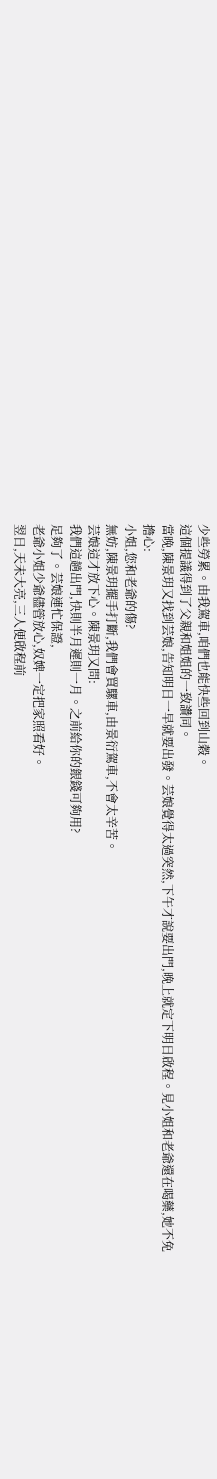少些勞累。由我駕車,咱們也能快些回到山穀。
這個提議得到了父親和姐姐的一致讚同。
當晚,陳景玥又找到芸娘,告知明日一早就要出發。芸娘覺得太過突然,下午才說要出門,晚上就定下明日啟程。見小姐和老爺還在喝藥,她不免擔心:
小姐,您和老爺的傷?
無妨,陳景玥擺手打斷,我們會買騾車,由景衍駕車,不會太辛苦。
芸娘這才放下心。陳景玥又問:
我們這趟出門,快則半月遲則一月。之前給你的銀錢可夠用?
足夠了。芸娘連忙保證,
老爺小姐少爺儘管放心,奴婢一定把家照看好。
翌日,天未大亮,三人便啟程前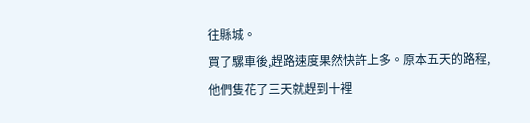往縣城。
買了騾車後,趕路速度果然快許上多。原本五天的路程,他們隻花了三天就趕到十裡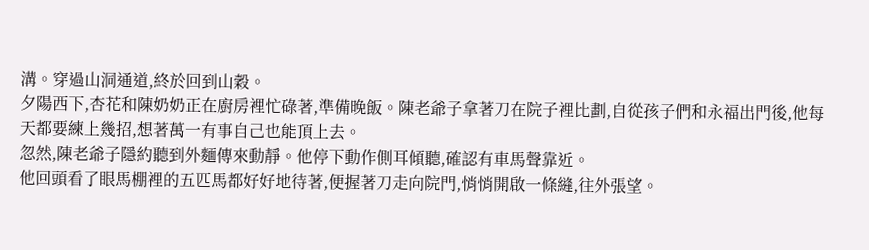溝。穿過山洞通道,終於回到山穀。
夕陽西下,杏花和陳奶奶正在廚房裡忙碌著,準備晚飯。陳老爺子拿著刀在院子裡比劃,自從孩子們和永福出門後,他每天都要練上幾招,想著萬一有事自己也能頂上去。
忽然,陳老爺子隱約聽到外麵傳來動靜。他停下動作側耳傾聽,確認有車馬聲靠近。
他回頭看了眼馬棚裡的五匹馬都好好地待著,便握著刀走向院門,悄悄開啟一條縫,往外張望。